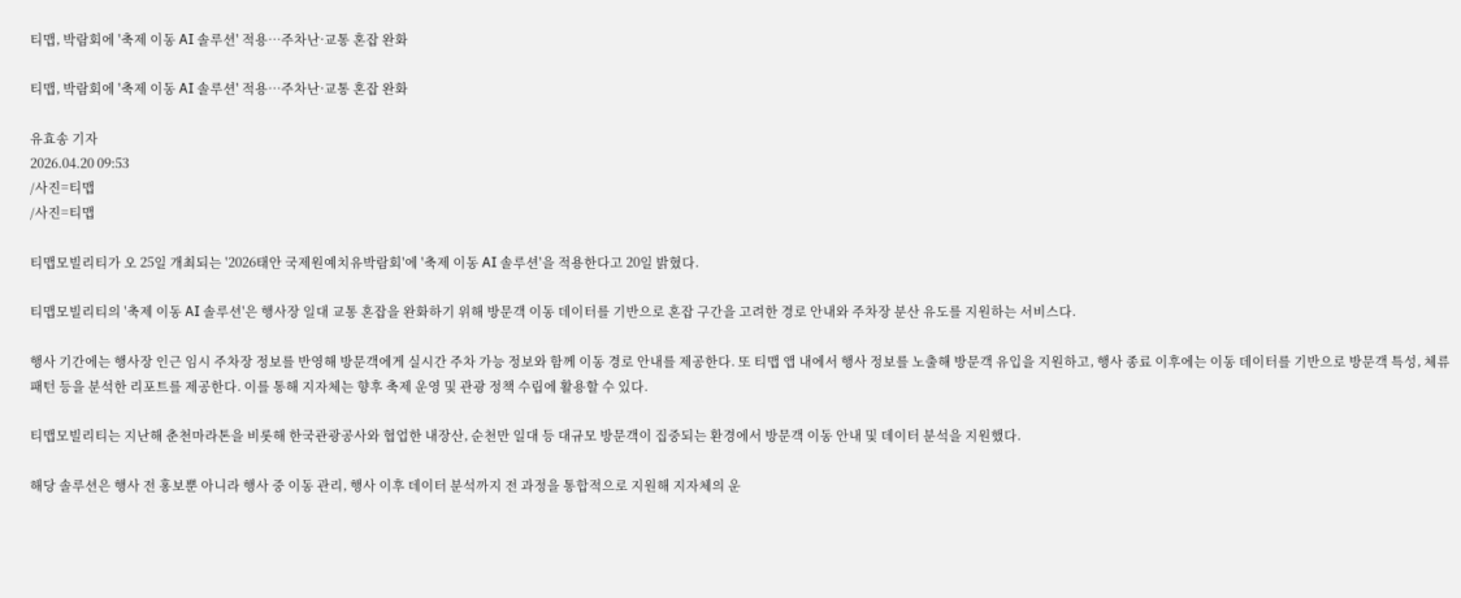티맵, 박람회에 '축제 이동 AI 솔루션' 적용…주차난·교통 혼잡 완화

티맵, 박람회에 '축제 이동 AI 솔루션' 적용…주차난·교통 혼잡 완화

유효송 기자
2026.04.20 09:53
/사진=티맵
/사진=티맵

티맵모빌리티가 오 25일 개최되는 '2026태안 국제원예치유박람회'에 '축제 이동 AI 솔루션'을 적용한다고 20일 밝혔다.

티맵모빌리티의 '축제 이동 AI 솔루션'은 행사장 일대 교통 혼잡을 완화하기 위해 방문객 이동 데이터를 기반으로 혼잡 구간을 고려한 경로 안내와 주차장 분산 유도를 지원하는 서비스다.

행사 기간에는 행사장 인근 임시 주차장 정보를 반영해 방문객에게 실시간 주차 가능 정보와 함께 이동 경로 안내를 제공한다. 또 티맵 앱 내에서 행사 정보를 노출해 방문객 유입을 지원하고, 행사 종료 이후에는 이동 데이터를 기반으로 방문객 특성, 체류 패턴 등을 분석한 리포트를 제공한다. 이를 통해 지자체는 향후 축제 운영 및 관광 정책 수립에 활용할 수 있다.

티맵모빌리티는 지난해 춘천마라톤을 비롯해 한국관광공사와 협업한 내장산, 순천만 일대 등 대규모 방문객이 집중되는 환경에서 방문객 이동 안내 및 데이터 분석을 지원했다.

해당 솔루션은 행사 전 홍보뿐 아니라 행사 중 이동 관리, 행사 이후 데이터 분석까지 전 과정을 통합적으로 지원해 지자체의 운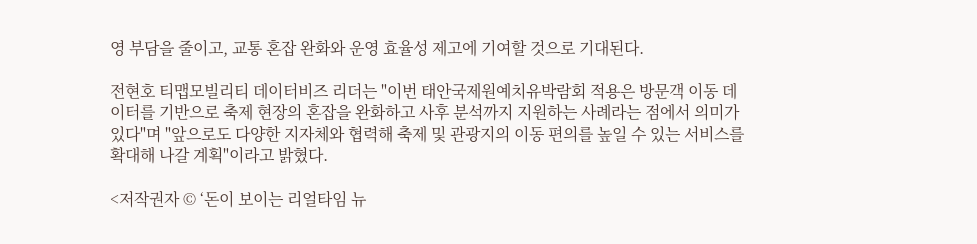영 부담을 줄이고, 교통 혼잡 완화와 운영 효율성 제고에 기여할 것으로 기대된다.

전현호 티맵모빌리티 데이터비즈 리더는 "이번 태안국제원예치유박람회 적용은 방문객 이동 데이터를 기반으로 축제 현장의 혼잡을 완화하고 사후 분석까지 지원하는 사례라는 점에서 의미가 있다"며 "앞으로도 다양한 지자체와 협력해 축제 및 관광지의 이동 편의를 높일 수 있는 서비스를 확대해 나갈 계획"이라고 밝혔다.

<저작권자 © ‘돈이 보이는 리얼타임 뉴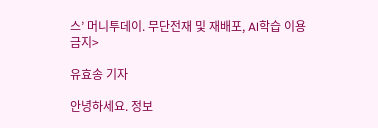스’ 머니투데이. 무단전재 및 재배포, AI학습 이용 금지>

유효송 기자

안녕하세요. 정보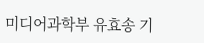미디어과학부 유효송 기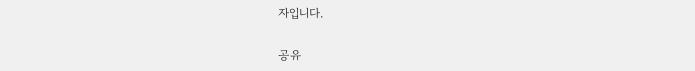자입니다.

공유